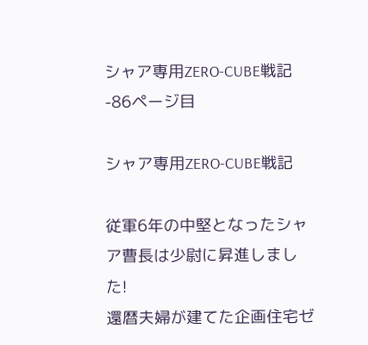シャア専用ZERO-CUBE戦記 -86ページ目

シャア専用ZERO-CUBE戦記

従軍6年の中堅となったシャア曹長は少尉に昇進しました!
還暦夫婦が建てた企画住宅ゼ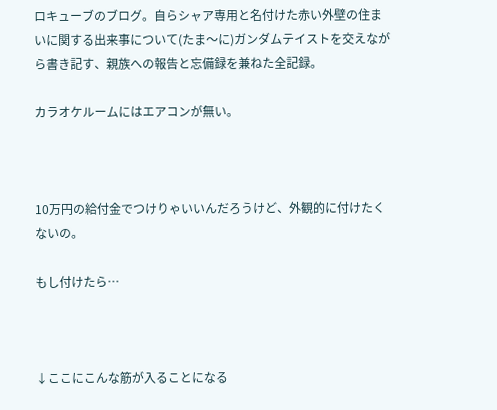ロキューブのブログ。自らシャア専用と名付けた赤い外壁の住まいに関する出来事について(たま〜に)ガンダムテイストを交えながら書き記す、親族への報告と忘備録を兼ねた全記録。

カラオケルームにはエアコンが無い。



10万円の給付金でつけりゃいいんだろうけど、外観的に付けたくないの。

もし付けたら…



↓ここにこんな筋が入ることになる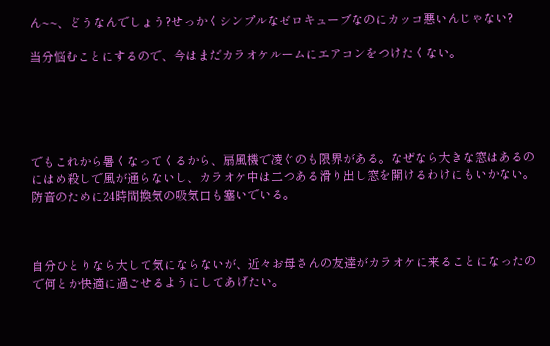ん~~、どうなんでしょう?せっかくシンプルなゼロキューブなのにカッコ悪いんじゃない?

当分悩むことにするので、今はまだカラオケルームにエアコンをつけたくない。





でもこれから暑くなってくるから、扇風機で凌ぐのも限界がある。なぜなら大きな窓はあるのにはめ殺しで風が通らないし、カラオケ中は二つある滑り出し窓を開けるわけにもいかない。防音のために24時間換気の吸気口も塞いでいる。



自分ひとりなら大して気にならないが、近々お母さんの友達がカラオケに来ることになったので何とか快適に過ごせるようにしてあげたい。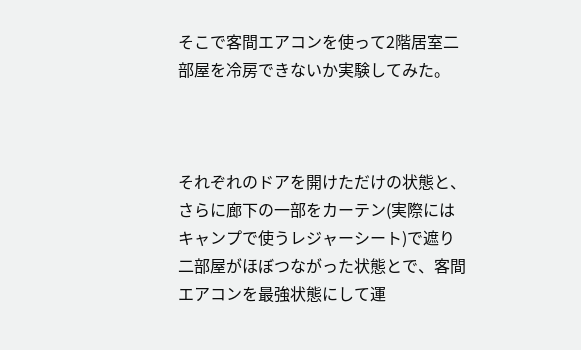そこで客間エアコンを使って2階居室二部屋を冷房できないか実験してみた。



それぞれのドアを開けただけの状態と、さらに廊下の一部をカーテン(実際にはキャンプで使うレジャーシート)で遮り二部屋がほぼつながった状態とで、客間エアコンを最強状態にして運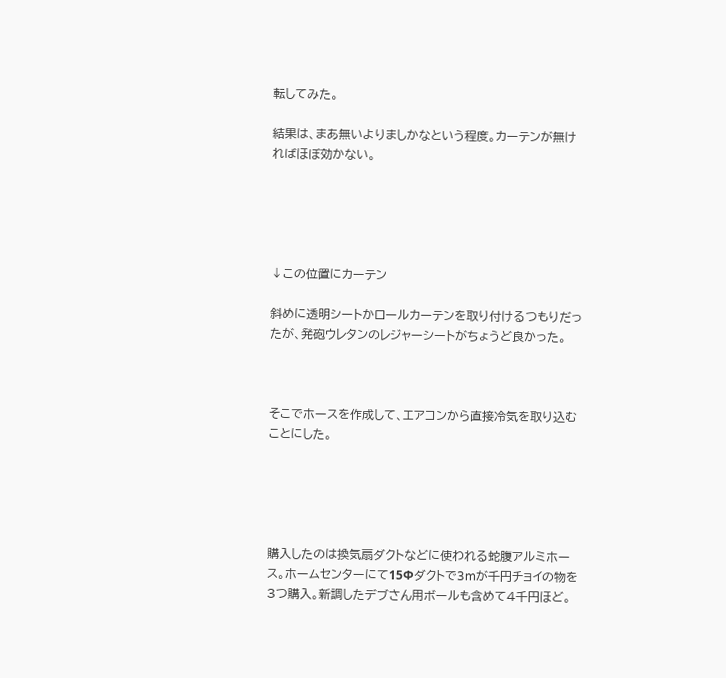転してみた。

結果は、まあ無いよりましかなという程度。カーテンが無ければほぼ効かない。





↓この位置にカーテン

斜めに透明シートかロールカーテンを取り付けるつもりだったが、発砲ウレタンのレジャーシートがちょうど良かった。



そこでホースを作成して、エアコンから直接冷気を取り込むことにした。





購入したのは換気扇ダクトなどに使われる蛇腹アルミホース。ホームセンターにて15Фダクトで3mが千円チョイの物を3つ購入。新調したデブさん用ボールも含めて4千円ほど。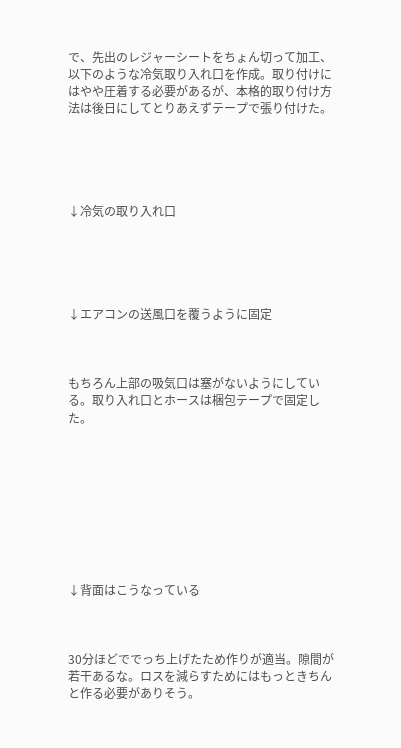で、先出のレジャーシートをちょん切って加工、以下のような冷気取り入れ口を作成。取り付けにはやや圧着する必要があるが、本格的取り付け方法は後日にしてとりあえずテープで張り付けた。





↓冷気の取り入れ口





↓エアコンの送風口を覆うように固定



もちろん上部の吸気口は塞がないようにしている。取り入れ口とホースは梱包テープで固定した。









↓背面はこうなっている



30分ほどででっち上げたため作りが適当。隙間が若干あるな。ロスを減らすためにはもっときちんと作る必要がありそう。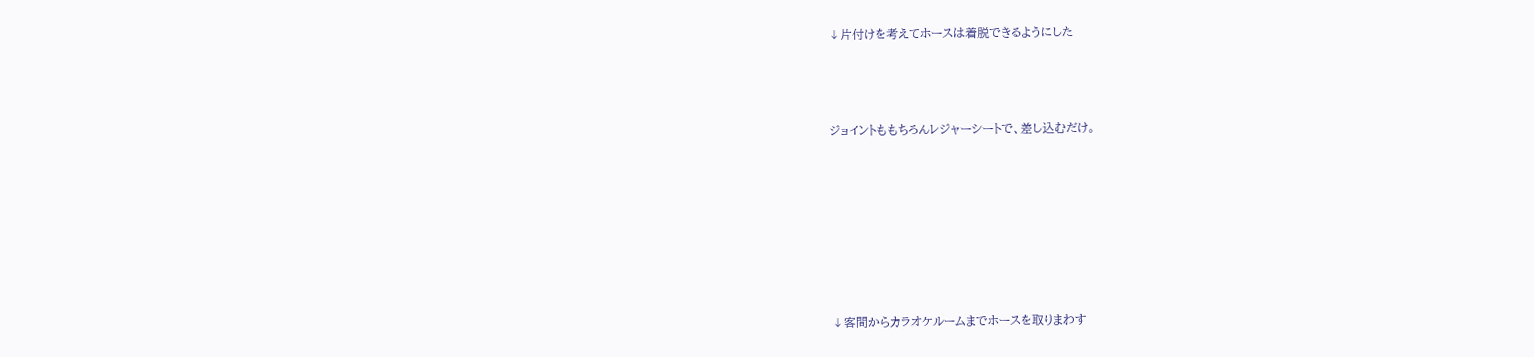↓片付けを考えてホースは着脱できるようにした



ジョイントももちろんレジャーシートで、差し込むだけ。







↓客間からカラオケルームまでホースを取りまわす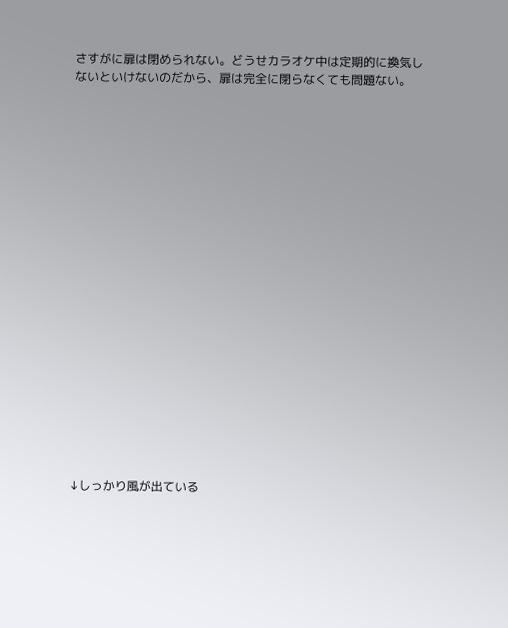さすがに扉は閉められない。どうせカラオケ中は定期的に換気しないといけないのだから、扉は完全に閉らなくても問題ない。





















↓しっかり風が出ている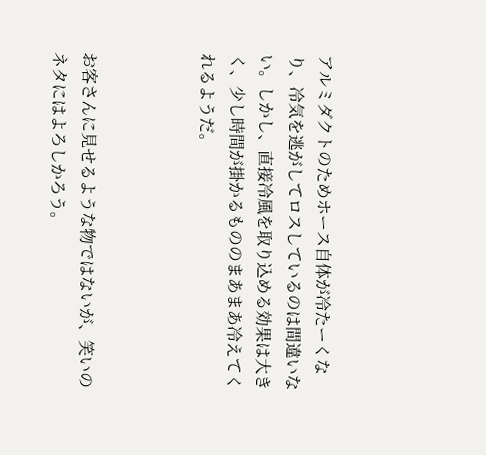アルミダクトのためホース自体が冷たーくなり、冷気を逃がしてロスしているのは間違いない。しかし、直接冷風を取り込める効果は大きく、少し時間が掛かるもののまあまあ冷えてくれるようだ。



お客さんに見せるような物ではないが、笑いのネタにはよろしかろう。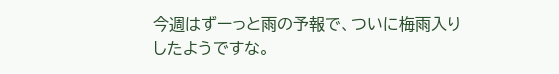今週はずーっと雨の予報で、ついに梅雨入りしたようですな。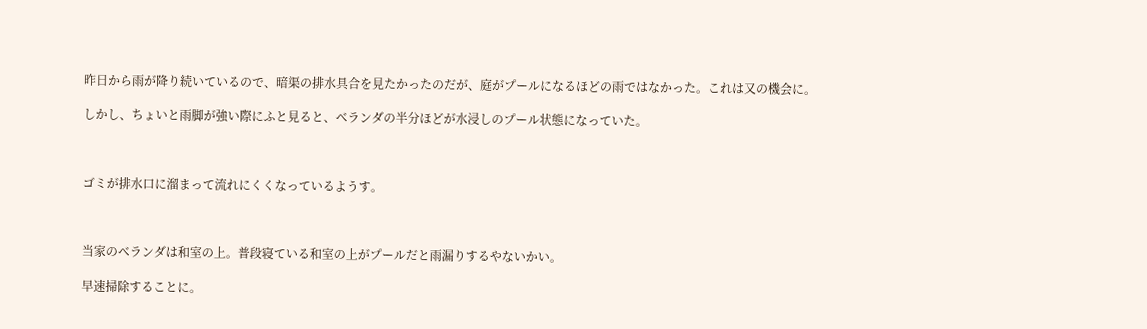昨日から雨が降り続いているので、暗渠の排水具合を見たかったのだが、庭がプールになるほどの雨ではなかった。これは又の機会に。

しかし、ちょいと雨脚が強い際にふと見ると、ベランダの半分ほどが水浸しのプール状態になっていた。



ゴミが排水口に溜まって流れにくくなっているようす。



当家のベランダは和室の上。普段寝ている和室の上がプールだと雨漏りするやないかい。

早速掃除することに。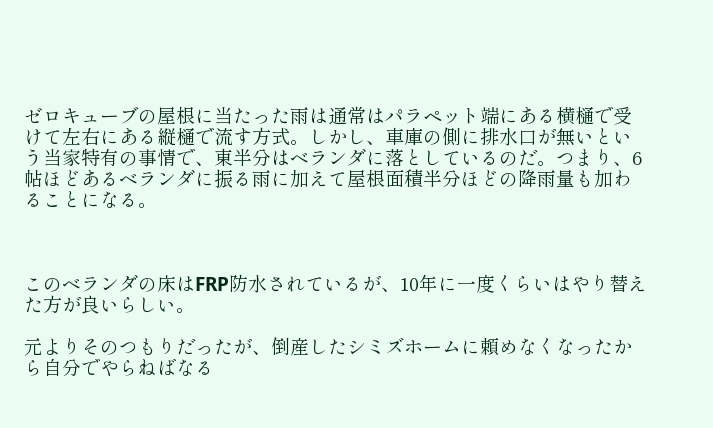ゼロキューブの屋根に当たった雨は通常はパラペット端にある横樋で受けて左右にある縦樋で流す方式。しかし、車庫の側に排水口が無いという当家特有の事情で、東半分はベランダに落としているのだ。つまり、6帖ほどあるベランダに振る雨に加えて屋根面積半分ほどの降雨量も加わることになる。



このベランダの床はFRP防水されているが、10年に一度くらいはやり替えた方が良いらしい。

元よりそのつもりだったが、倒産したシミズホームに頼めなくなったから自分でやらねばなる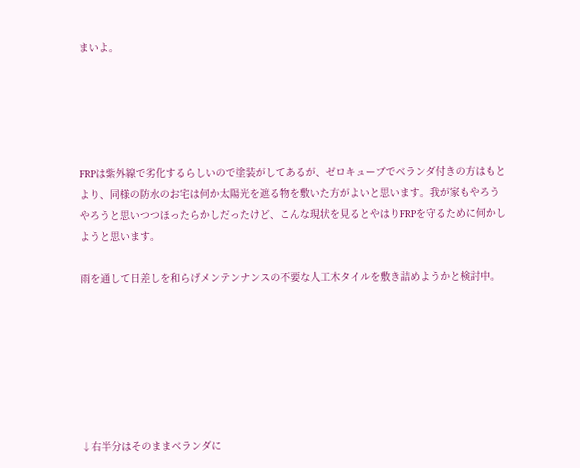まいよ。





FRPは紫外線で劣化するらしいので塗装がしてあるが、ゼロキューブでベランダ付きの方はもとより、同様の防水のお宅は何か太陽光を遮る物を敷いた方がよいと思います。我が家もやろうやろうと思いつつほったらかしだったけど、こんな現状を見るとやはりFRPを守るために何かしようと思います。

雨を通して日差しを和らげメンテンナンスの不要な人工木タイルを敷き詰めようかと検討中。







↓右半分はそのままベランダに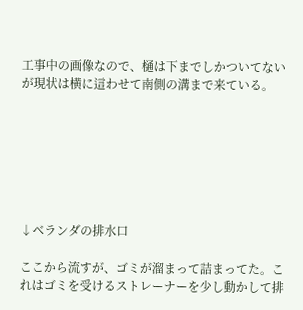工事中の画像なので、樋は下までしかついてないが現状は横に這わせて南側の溝まで来ている。







↓ベランダの排水口

ここから流すが、ゴミが溜まって詰まってた。これはゴミを受けるストレーナーを少し動かして排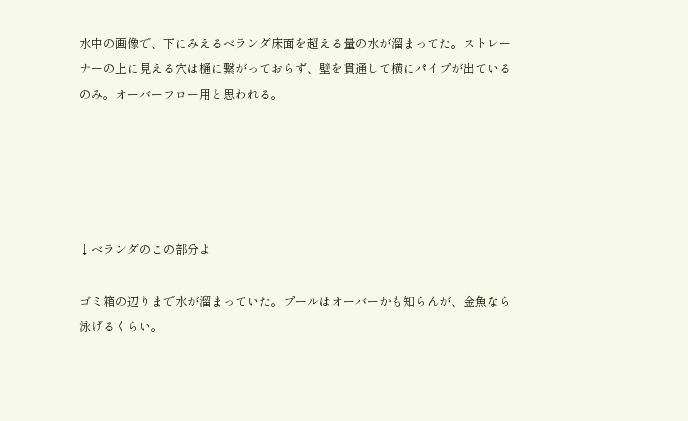水中の画像で、下にみえるベランダ床面を超える量の水が溜まってた。ストレーナーの上に見える穴は樋に繋がっておらず、壁を貫通して横にパイプが出ているのみ。オーバーフロー用と思われる。





↓ベランダのこの部分よ

ゴミ箱の辺りまで水が溜まっていた。プールはオーバーかも知らんが、金魚なら泳げるくらい。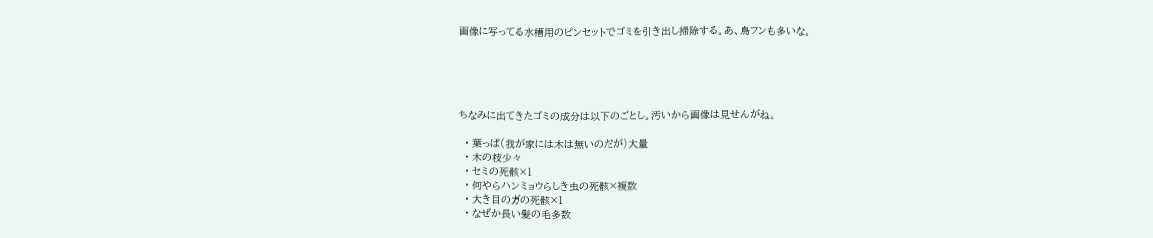画像に写ってる水槽用のピンセットでゴミを引き出し掃除する。あ、鳥フンも多いな。





ちなみに出てきたゴミの成分は以下のごとし。汚いから画像は見せんがね。

  • 葉っぱ(我が家には木は無いのだが)大量
  • 木の枝少々
  • セミの死骸×1
  • 何やらハンミョウらしき虫の死骸×複数
  • 大き目のガの死骸×1
  • なぜか長い髪の毛多数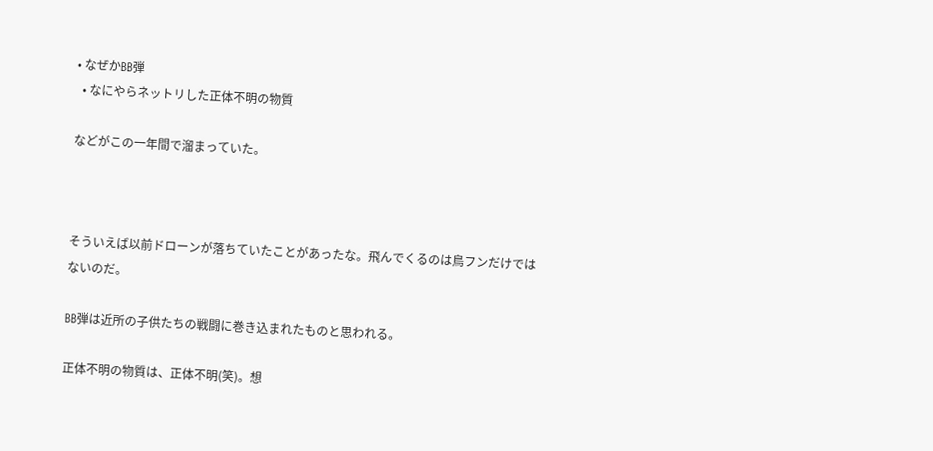• なぜかBB弾
  • なにやらネットリした正体不明の物質

などがこの一年間で溜まっていた。



そういえば以前ドローンが落ちていたことがあったな。飛んでくるのは鳥フンだけではないのだ。

BB弾は近所の子供たちの戦闘に巻き込まれたものと思われる。

正体不明の物質は、正体不明(笑)。想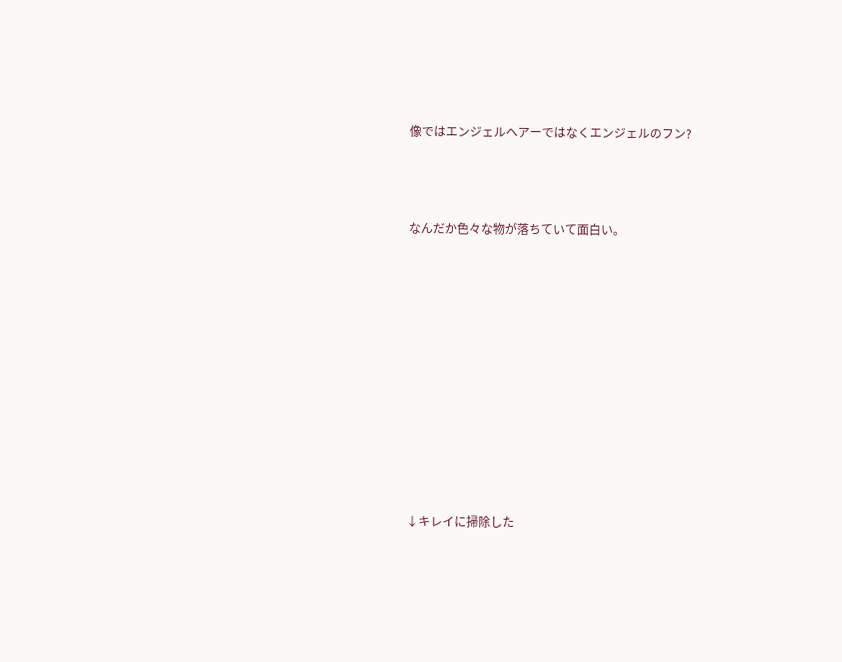像ではエンジェルヘアーではなくエンジェルのフン?



なんだか色々な物が落ちていて面白い。











↓キレイに掃除した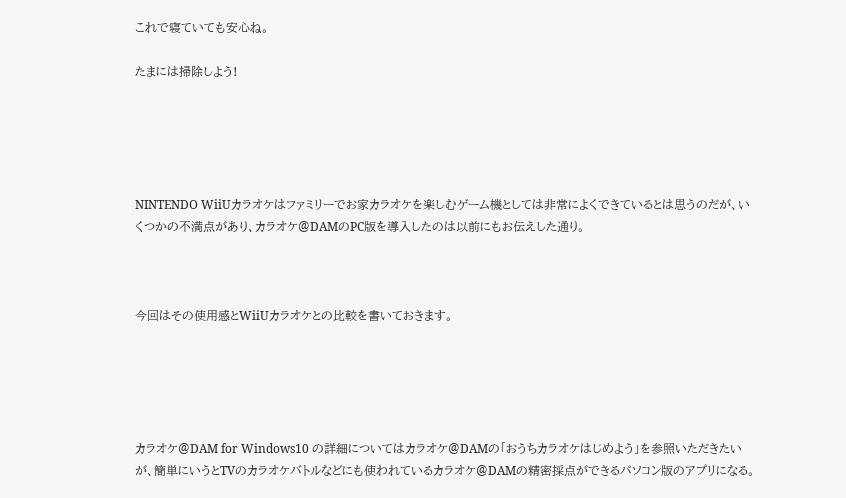これで寝ていても安心ね。

たまには掃除しよう!





NINTENDO WiiUカラオケはファミリーでお家カラオケを楽しむゲーム機としては非常によくできているとは思うのだが、いくつかの不満点があり、カラオケ@DAMのPC版を導入したのは以前にもお伝えした通り。



今回はその使用感とWiiUカラオケとの比較を書いておきます。





カラオケ@DAM for Windows10 の詳細についてはカラオケ@DAMの「おうちカラオケはじめよう」を参照いただきたいが、簡単にいうとTVのカラオケバトルなどにも使われているカラオケ@DAMの精密採点ができるパソコン版のアプリになる。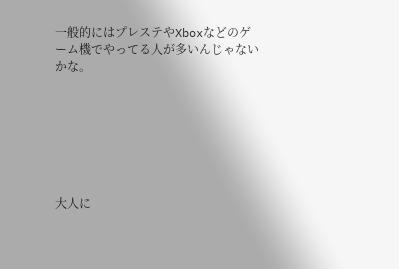一般的にはプレステやXboxなどのゲーム機でやってる人が多いんじゃないかな。







大人に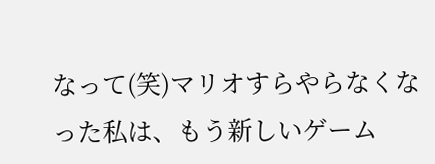なって(笑)マリオすらやらなくなった私は、もう新しいゲーム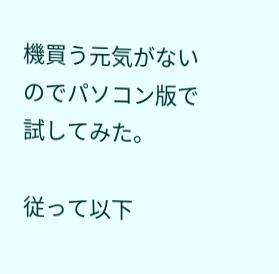機買う元気がないのでパソコン版で試してみた。

従って以下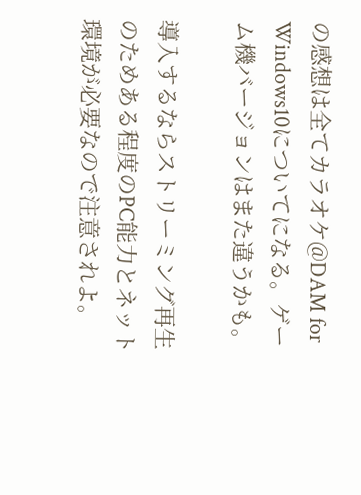の感想は全てカラオケ@DAM for Windows10についてになる。ゲーム機バージョンはまた違うかも。

導入するならストリーミング再生のためある程度のPC能力とネット環境が必要なので注意されよ。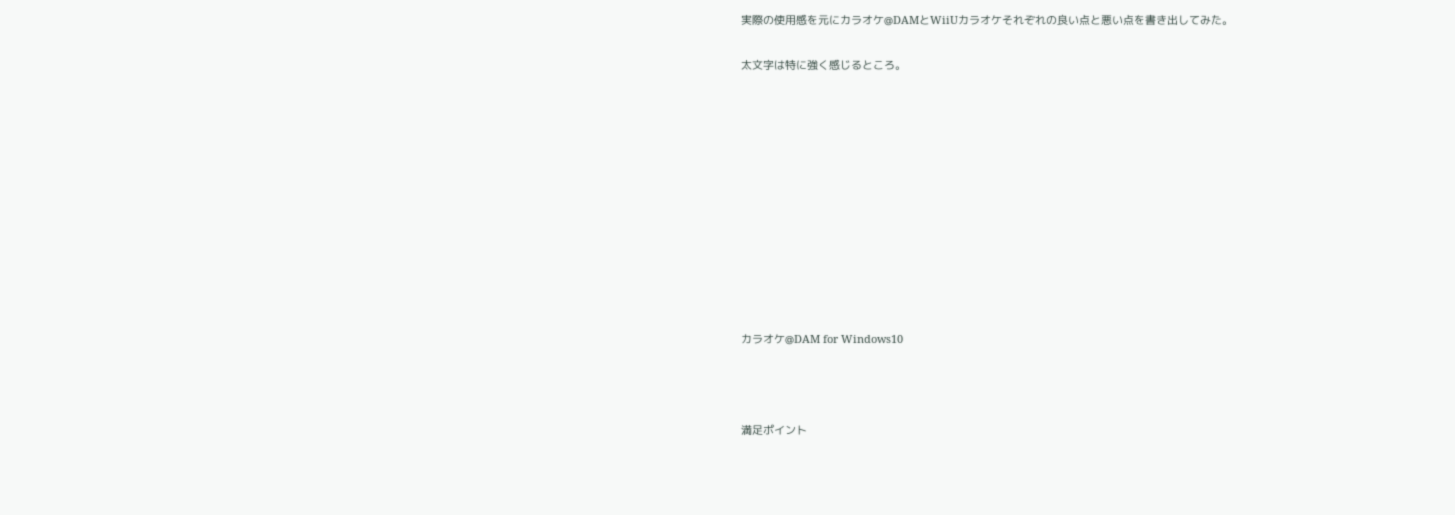実際の使用感を元にカラオケ@DAMとWiiUカラオケそれぞれの良い点と悪い点を書き出してみた。

太文字は特に強く感じるところ。











カラオケ@DAM for Windows10



満足ポイント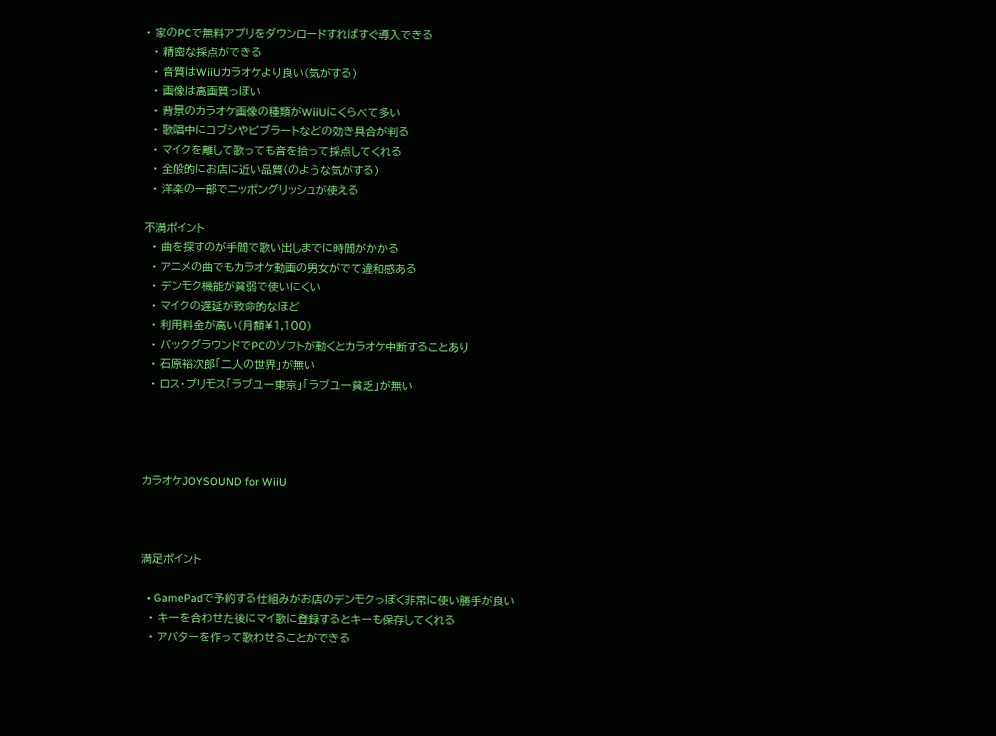• 家のPCで無料アプリをダウンロードすればすぐ導入できる
  • 精密な採点ができる
  • 音質はWiiUカラオケより良い(気がする)
  • 画像は高画質っぽい
  • 背景のカラオケ画像の種類がWiiUにくらべて多い
  • 歌唱中にコブシやビブラートなどの効き具合が判る
  • マイクを離して歌っても音を拾って採点してくれる
  • 全般的にお店に近い品質(のような気がする)
  • 洋楽の一部でニッポングリッシュが使える

不満ポイント
  • 曲を探すのが手間で歌い出しまでに時間がかかる
  • アニメの曲でもカラオケ動画の男女がでて違和感ある
  • デンモク機能が貧弱で使いにくい
  • マイクの遅延が致命的なほど
  • 利用料金が高い(月額¥1,100)
  • バックグラウンドでPCのソフトが動くとカラオケ中断することあり
  • 石原裕次郎「二人の世界」が無い
  • ロス・プリモス「ラブユー東京」「ラブユー貧乏」が無い




カラオケJOYSOUND for WiiU



満足ポイント

  • GamePadで予約する仕組みがお店のデンモクっぽく非常に使い勝手が良い
  • キーを合わせた後にマイ歌に登録するとキーも保存してくれる
  • アバターを作って歌わせることができる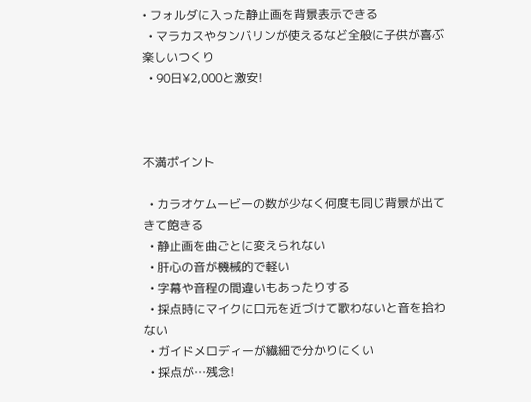• フォルダに入った静止画を背景表示できる
  • マラカスやタンバリンが使えるなど全般に子供が喜ぶ楽しいつくり
  • 90日¥2,000と激安!



不満ポイント

  • カラオケムービーの数が少なく何度も同じ背景が出てきて飽きる
  • 静止画を曲ごとに変えられない
  • 肝心の音が機械的で軽い
  • 字幕や音程の間違いもあったりする
  • 採点時にマイクに口元を近づけて歌わないと音を拾わない
  • ガイドメロディーが繊細で分かりにくい
  • 採点が…残念!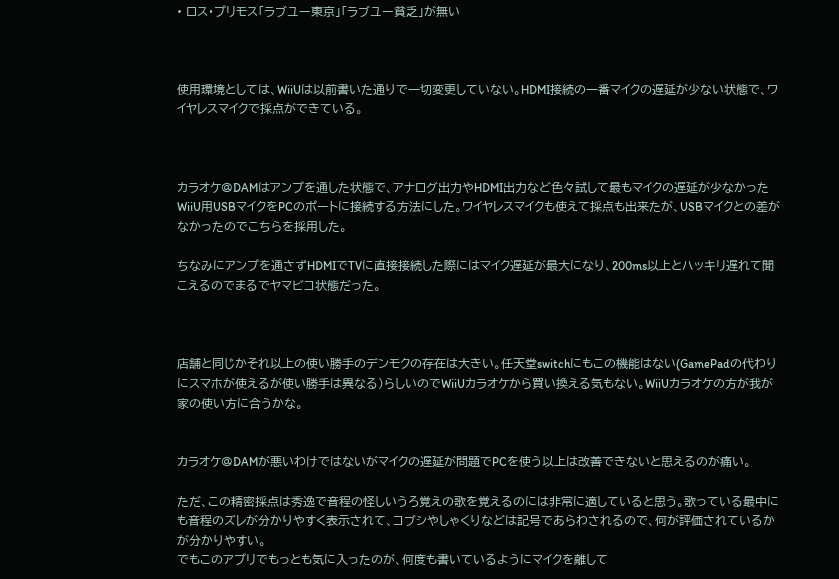• ロス・プリモス「ラブユー東京」「ラブユー貧乏」が無い



使用環境としては、WiiUは以前書いた通りで一切変更していない。HDMI接続の一番マイクの遅延が少ない状態で、ワイヤレスマイクで採点ができている。



カラオケ@DAMはアンプを通した状態で、アナログ出力やHDMI出力など色々試して最もマイクの遅延が少なかったWiiU用USBマイクをPCのポートに接続する方法にした。ワイヤレスマイクも使えて採点も出来たが、USBマイクとの差がなかったのでこちらを採用した。

ちなみにアンプを通さずHDMIでTVに直接接続した際にはマイク遅延が最大になり、200ms以上とハッキリ遅れて聞こえるのでまるでヤマビコ状態だった。



店舗と同じかそれ以上の使い勝手のデンモクの存在は大きい。任天堂switchにもこの機能はない(GamePadの代わりにスマホが使えるが使い勝手は異なる)らしいのでWiiUカラオケから買い換える気もない。WiiUカラオケの方が我が家の使い方に合うかな。


カラオケ@DAMが悪いわけではないがマイクの遅延が問題でPCを使う以上は改善できないと思えるのが痛い。

ただ、この精密採点は秀逸で音程の怪しいうろ覚えの歌を覚えるのには非常に適していると思う。歌っている最中にも音程のズレが分かりやすく表示されて、コブシやしゃくりなどは記号であらわされるので、何が評価されているかが分かりやすい。
でもこのアプリでもっとも気に入ったのが、何度も書いているようにマイクを離して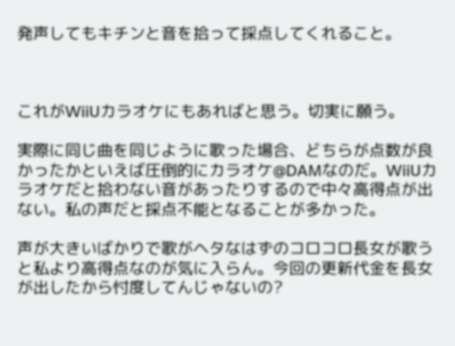発声してもキチンと音を拾って採点してくれること。



これがWiiUカラオケにもあればと思う。切実に願う。

実際に同じ曲を同じように歌った場合、どちらが点数が良かったかといえば圧倒的にカラオケ@DAMなのだ。WiiUカラオケだと拾わない音があったりするので中々高得点が出ない。私の声だと採点不能となることが多かった。

声が大きいばかりで歌がヘタなはずのコロコロ長女が歌うと私より高得点なのが気に入らん。今回の更新代金を長女が出したから忖度してんじゃないの?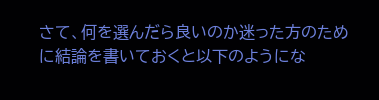さて、何を選んだら良いのか迷った方のために結論を書いておくと以下のようにな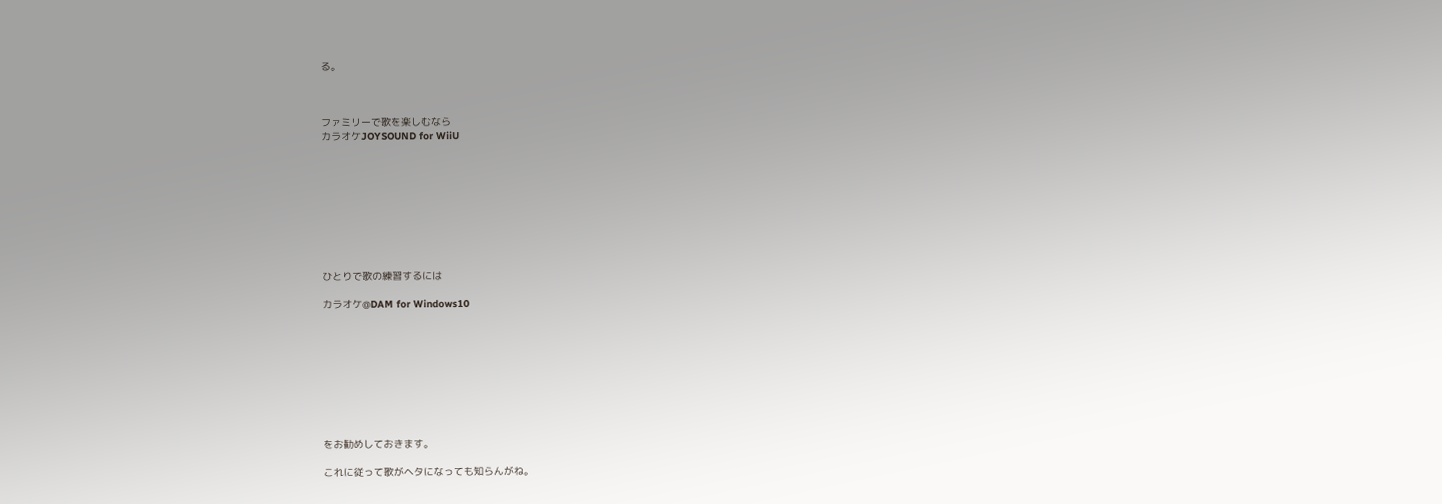る。



ファミリーで歌を楽しむなら
カラオケJOYSOUND for WiiU









ひとりで歌の練習するには

カラオケ@DAM for Windows10









をお勧めしておきます。

これに従って歌がヘタになっても知らんがね。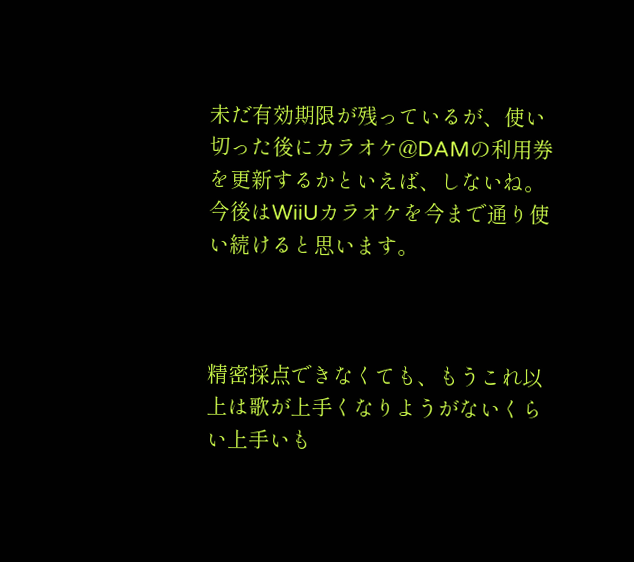未だ有効期限が残っているが、使い切った後にカラオケ@DAMの利用券を更新するかといえば、しないね。
今後はWiiUカラオケを今まで通り使い続けると思います。



精密採点できなくても、もうこれ以上は歌が上手くなりようがないくらい上手いも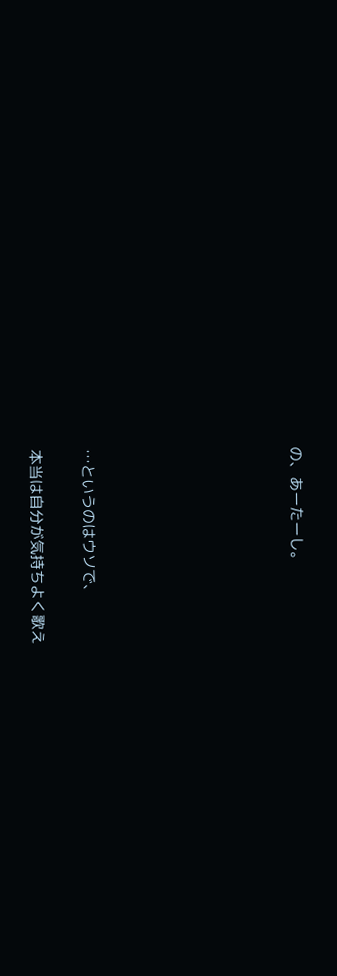の、あーたーし。







…というのはウソで、

本当は自分が気持ちよく歌え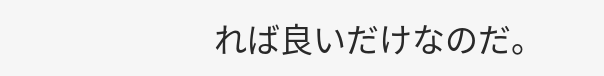れば良いだけなのだ。